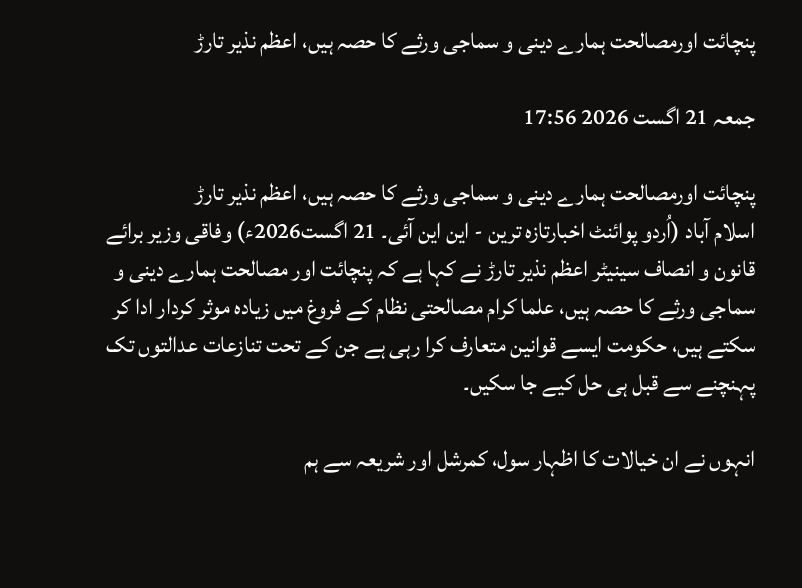پنچائت اورمصالحت ہمارے دینی و سماجی ورثے کا حصہ ہیں، اعظم نذیر تارڑ

جمعہ 21 اگست 2026 17:56

پنچائت اورمصالحت ہمارے دینی و سماجی ورثے کا حصہ ہیں، اعظم نذیر تارڑ
اسلام آباد (اُردو پوائنٹ اخبارتازہ ترین - این این آئی۔ 21 اگست2026ء) وفاقی وزیر برائے قانون و انصاف سینیٹر اعظم نذیر تارڑ نے کہا ہے کہ پنچائت اور مصالحت ہمارے دینی و سماجی ورثے کا حصہ ہیں، علما کرام مصالحتی نظام کے فروغ میں زیادہ موثر کردار ادا کر سکتے ہیں، حکومت ایسے قوانین متعارف کرا رہی ہے جن کے تحت تنازعات عدالتوں تک پہنچنے سے قبل ہی حل کیے جا سکیں۔

انہوں نے ان خیالات کا اظہار سول، کمرشل اور شریعہ سے ہم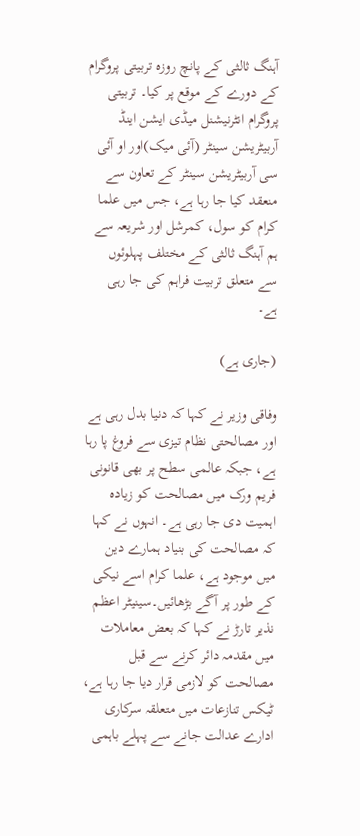آہنگ ثالثی کے پانچ روزہ تربیتی پروگرام کے دورے کے موقع پر کیا۔ تربیتی پروگرام انٹرنیشنل میڈی ایشن اینڈ آربیٹریشن سینٹر (آئی میک)اور او آئی سی آربیٹریشن سینٹر کے تعاون سے منعقد کیا جا رہا ہے، جس میں علما کرام کو سول، کمرشل اور شریعہ سے ہم آہنگ ثالثی کے مختلف پہلوئوں سے متعلق تربیت فراہم کی جا رہی ہے۔

(جاری ہے)

وفاقی وزیر نے کہا کہ دنیا بدل رہی ہے اور مصالحتی نظام تیزی سے فروغ پا رہا ہے، جبکہ عالمی سطح پر بھی قانونی فریم ورک میں مصالحت کو زیادہ اہمیت دی جا رہی ہے۔ انہوں نے کہا کہ مصالحت کی بنیاد ہمارے دین میں موجود ہے، علما کرام اسے نیکی کے طور پر آگے بڑھائیں۔سینیٹر اعظم نذیر تارڑ نے کہا کہ بعض معاملات میں مقدمہ دائر کرنے سے قبل مصالحت کو لازمی قرار دیا جا رہا ہے، ٹیکس تنازعات میں متعلقہ سرکاری ادارے عدالت جانے سے پہلے باہمی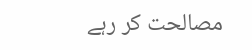مصالحت کر رہے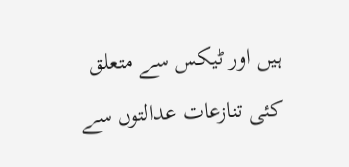ہیں اور ٹیکس سے متعلق کئی تنازعات عدالتوں سے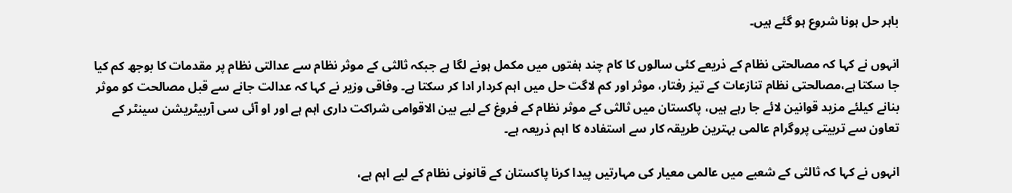باہر حل ہونا شروع ہو گئے ہیں۔

انہوں نے کہا کہ مصالحتی نظام کے ذریعے کئی سالوں کا کام چند ہفتوں میں مکمل ہونے لگا ہے جبکہ ثالثی کے موثر نظام سے عدالتی نظام پر مقدمات کا بوجھ کم کیا جا سکتا ہے،مصالحتی نظام تنازعات کے تیز رفتار، موثر اور کم لاگت حل میں اہم کردار ادا کر سکتا ہے۔ وفاقی وزیر نے کہا کہ عدالت جانے سے قبل مصالحت کو موثر بنانے کیلئے مزید قوانین لائے جا رہے ہیں، پاکستان میں ثالثی کے موثر نظام کے فروغ کے لیے بین الاقوامی شراکت داری اہم ہے اور او آئی سی آربیٹریشن سینٹر کے تعاون سے تربیتی پروگرام عالمی بہترین طریقہ کار سے استفادہ کا اہم ذریعہ ہے۔

انہوں نے کہا کہ ثالثی کے شعبے میں عالمی معیار کی مہارتیں پیدا کرنا پاکستان کے قانونی نظام کے لیے اہم ہے،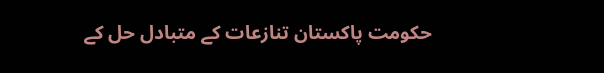حکومت پاکستان تنازعات کے متبادل حل کے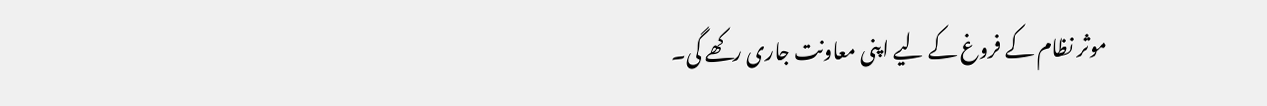موثر نظام کے فروغ کے لیے اپنی معاونت جاری رکھے گی۔